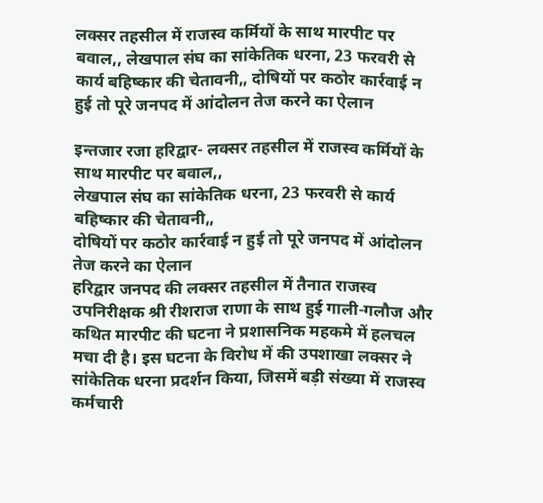लक्सर तहसील में राजस्व कर्मियों के साथ मारपीट पर बवाल,, लेखपाल संघ का सांकेतिक धरना, 23 फरवरी से कार्य बहिष्कार की चेतावनी,, दोषियों पर कठोर कार्रवाई न हुई तो पूरे जनपद में आंदोलन तेज करने का ऐलान

इन्तजार रजा हरिद्वार- लक्सर तहसील में राजस्व कर्मियों के साथ मारपीट पर बवाल,,
लेखपाल संघ का सांकेतिक धरना, 23 फरवरी से कार्य बहिष्कार की चेतावनी,,
दोषियों पर कठोर कार्रवाई न हुई तो पूरे जनपद में आंदोलन तेज करने का ऐलान
हरिद्वार जनपद की लक्सर तहसील में तैनात राजस्व उपनिरीक्षक श्री रीशराज राणा के साथ हुई गाली-गलौज और कथित मारपीट की घटना ने प्रशासनिक महकमे में हलचल मचा दी है। इस घटना के विरोध में की उपशाखा लक्सर ने सांकेतिक धरना प्रदर्शन किया, जिसमें बड़ी संख्या में राजस्व कर्मचारी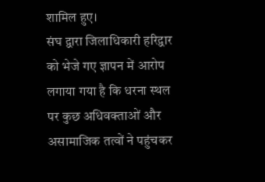शामिल हुए।
संघ द्वारा जिलाधिकारी हरिद्वार को भेजे गए ज्ञापन में आरोप लगाया गया है कि धरना स्थल पर कुछ अधिवक्ताओं और असामाजिक तत्वों ने पहुंचकर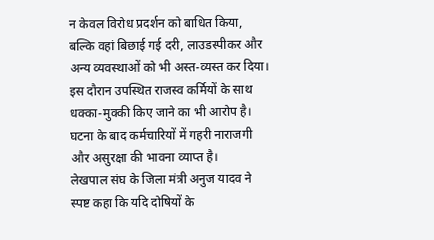न केवल विरोध प्रदर्शन को बाधित किया, बल्कि वहां बिछाई गई दरी, लाउडस्पीकर और अन्य व्यवस्थाओं को भी अस्त-व्यस्त कर दिया। इस दौरान उपस्थित राजस्व कर्मियों के साथ धक्का-मुक्की किए जाने का भी आरोप है। घटना के बाद कर्मचारियों में गहरी नाराजगी और असुरक्षा की भावना व्याप्त है।
लेखपाल संघ के जिला मंत्री अनुज यादव ने स्पष्ट कहा कि यदि दोषियों के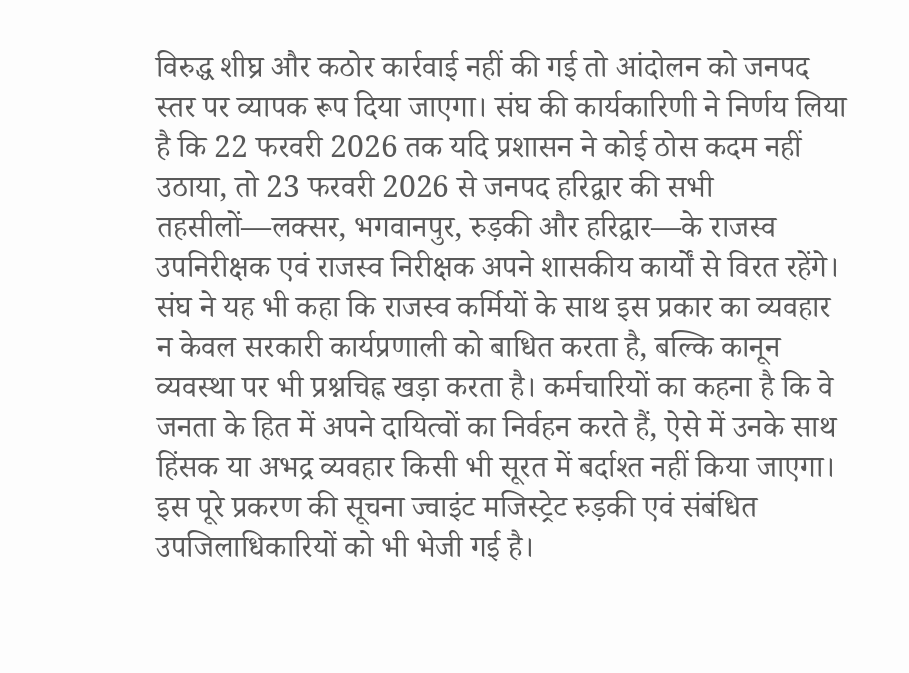विरुद्ध शीघ्र और कठोर कार्रवाई नहीं की गई तो आंदोलन को जनपद स्तर पर व्यापक रूप दिया जाएगा। संघ की कार्यकारिणी ने निर्णय लिया है कि 22 फरवरी 2026 तक यदि प्रशासन ने कोई ठोस कदम नहीं उठाया, तो 23 फरवरी 2026 से जनपद हरिद्वार की सभी तहसीलों—लक्सर, भगवानपुर, रुड़की और हरिद्वार—के राजस्व उपनिरीक्षक एवं राजस्व निरीक्षक अपने शासकीय कार्यों से विरत रहेंगे।
संघ ने यह भी कहा कि राजस्व कर्मियों के साथ इस प्रकार का व्यवहार न केवल सरकारी कार्यप्रणाली को बाधित करता है, बल्कि कानून व्यवस्था पर भी प्रश्नचिह्न खड़ा करता है। कर्मचारियों का कहना है कि वे जनता के हित में अपने दायित्वों का निर्वहन करते हैं, ऐसे में उनके साथ हिंसक या अभद्र व्यवहार किसी भी सूरत में बर्दाश्त नहीं किया जाएगा।
इस पूरे प्रकरण की सूचना ज्वाइंट मजिस्ट्रेट रुड़की एवं संबंधित उपजिलाधिकारियों को भी भेजी गई है।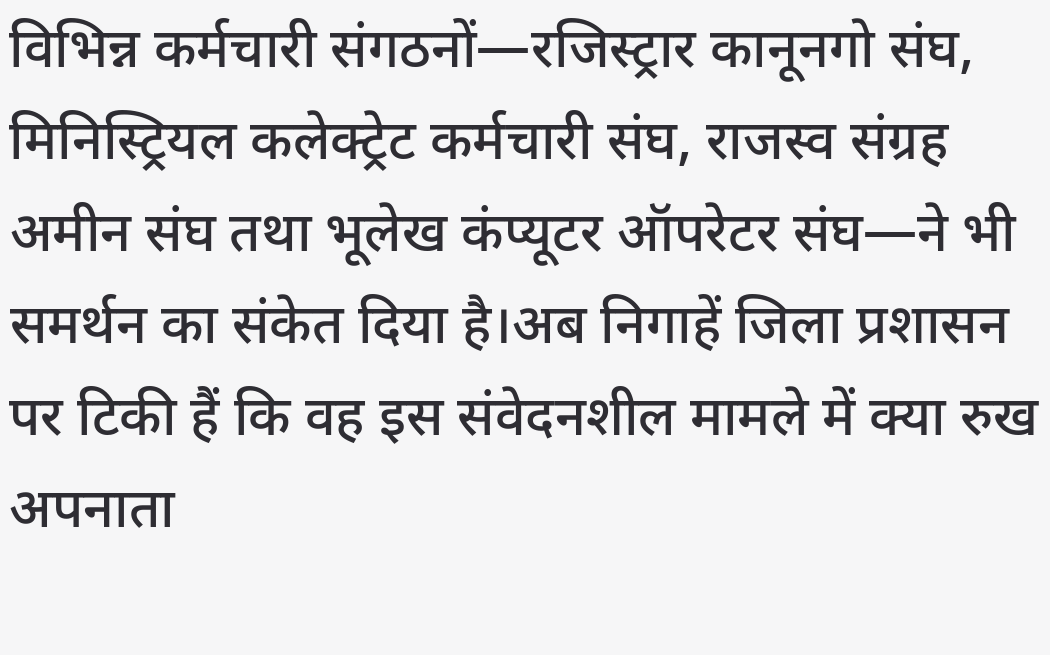विभिन्न कर्मचारी संगठनों—रजिस्ट्रार कानूनगो संघ, मिनिस्ट्रियल कलेक्ट्रेट कर्मचारी संघ, राजस्व संग्रह अमीन संघ तथा भूलेख कंप्यूटर ऑपरेटर संघ—ने भी समर्थन का संकेत दिया है।अब निगाहें जिला प्रशासन पर टिकी हैं कि वह इस संवेदनशील मामले में क्या रुख अपनाता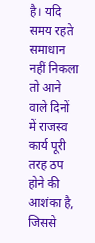है। यदि समय रहते समाधान नहीं निकला तो आने वाले दिनों में राजस्व कार्य पूरी तरह ठप होने की आशंका है, जिससे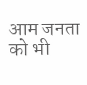आम जनता को भी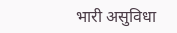भारी असुविधा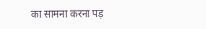का सामना करना पड़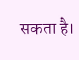सकता है।